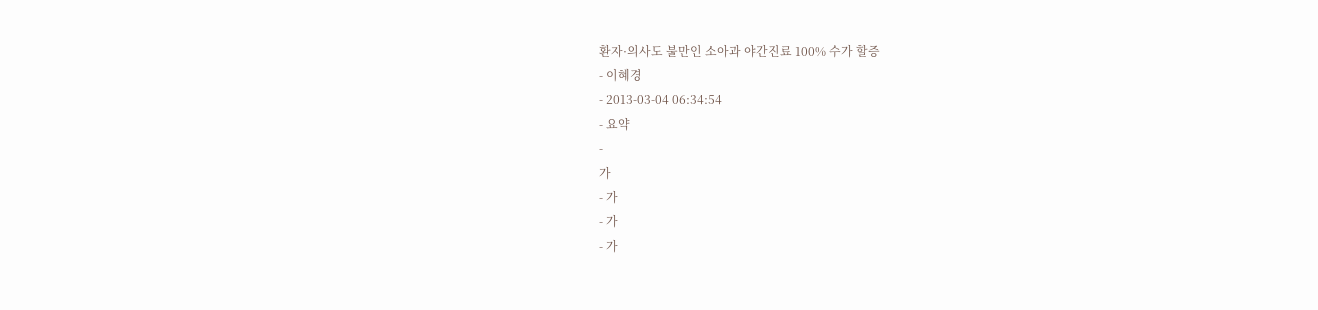환자·의사도 불만인 소아과 야간진료 100% 수가 할증
- 이혜경
- 2013-03-04 06:34:54
- 요약
-
가
- 가
- 가
- 가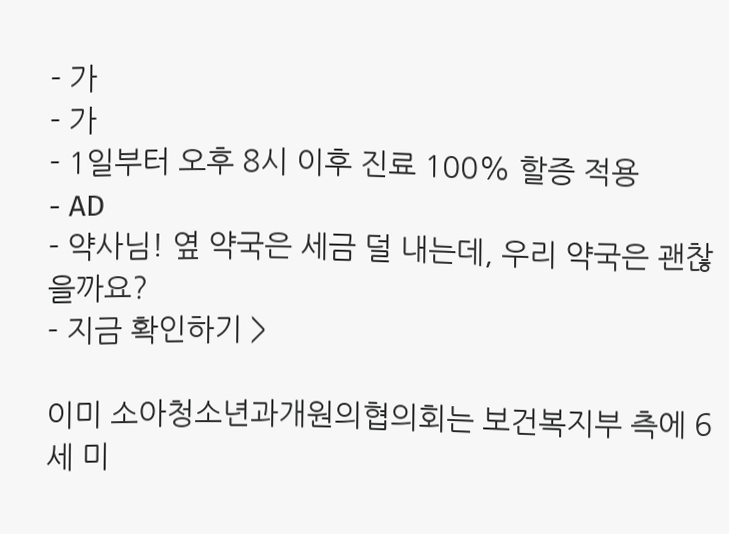- 가
- 가
- 1일부터 오후 8시 이후 진료 100% 할증 적용
- AD
- 약사님! 옆 약국은 세금 덜 내는데, 우리 약국은 괜찮을까요?
- 지금 확인하기 >

이미 소아청소년과개원의협의회는 보건복지부 측에 6세 미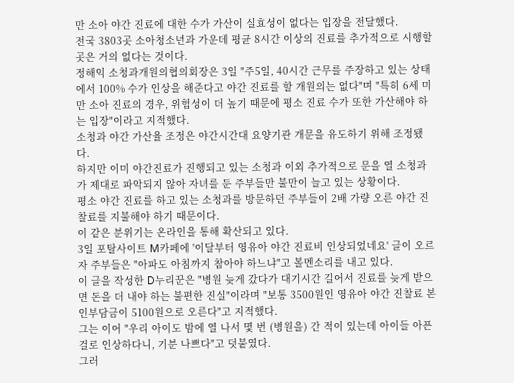만 소아 야간 진료에 대한 수가 가산이 실효성이 없다는 입장을 전달했다.
전국 3803곳 소아청소년과 가운데 평균 8시간 이상의 진료를 추가적으로 시행할 곳은 거의 없다는 것이다.
정해익 소청과개원의협의회장은 3일 "주5일, 40시간 근무를 주장하고 있는 상태에서 100% 수가 인상을 해준다고 야간 진료를 할 개원의는 없다"며 "특히 6세 미만 소아 진료의 경우, 위험성이 더 높기 때문에 평소 진료 수가 또한 가산해야 하는 입장"이라고 지적했다.
소청과 야간 가산율 조정은 야간시간대 요양기관 개문을 유도하기 위해 조정됐다.
하지만 이미 야간진료가 진행되고 있는 소청과 이외 추가적으로 문을 열 소청과가 제대로 파악되지 않아 자녀를 둔 주부들만 불만이 늘고 있는 상황이다.
평소 야간 진료를 하고 있는 소청과를 방문하던 주부들이 2배 가량 오른 야간 진찰료를 지불해야 하기 때문이다.
이 같은 분위기는 온라인을 통해 확산되고 있다.
3일 포탈사이트 M카페에 '이달부터 영유아 야간 진료비 인상되었네요' 글이 오르자 주부들은 "아파도 아침까지 참아야 하느냐"고 볼멘소리를 내고 있다.
이 글을 작성한 D누리꾼은 "병원 늦게 갔다가 대기시간 길어서 진료를 늦게 받으면 돈을 더 내야 하는 불편한 진실"이라며 "보통 3500원인 영유아 야간 진찰료 본인부담금이 5100원으로 오른다"고 지적했다.
그는 이어 "우리 아이도 밤에 열 나서 몇 번 (병원을) 간 적이 있는데 아이들 아픈걸로 인상하다니, 기분 나쁘다"고 덧붙였다.
그러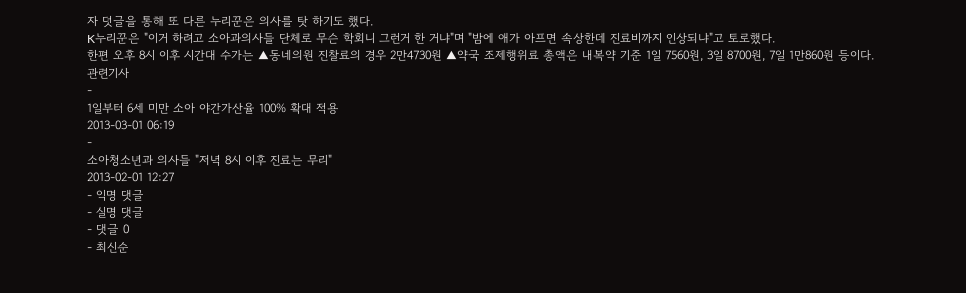자 덧글을 통해 또 다른 누리꾼은 의사를 탓 하기도 했다.
K누리꾼은 "이거 하려고 소아과의사들 단체로 무슨 학회니 그런거 한 거냐"며 "밤에 애가 아프면 속상한데 진료비까지 인상되냐"고 토로했다.
한편 오후 8시 이후 시간대 수가는 ▲동네의원 진찰료의 경우 2만4730원 ▲약국 조제행위료 총액은 내복약 기준 1일 7560원, 3일 8700원, 7일 1만860원 등이다.
관련기사
-
1일부터 6세 미만 소아 야간가산율 100% 확대 적용
2013-03-01 06:19
-
소아청소년과 의사들 "저녁 8시 이후 진료는 무리"
2013-02-01 12:27
- 익명 댓글
- 실명 댓글
- 댓글 0
- 최신순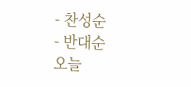- 찬성순
- 반대순
오늘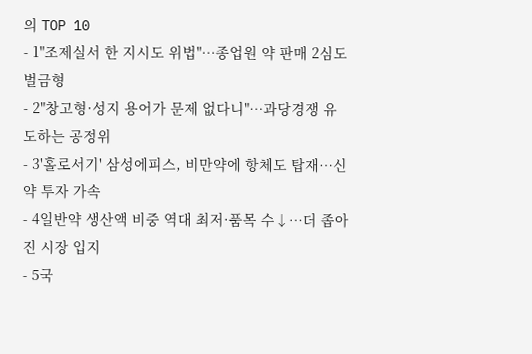의 TOP 10
- 1"조제실서 한 지시도 위법"…종업원 약 판매 2심도 벌금형
- 2"창고형·성지 용어가 문제 없다니"…과당경쟁 유도하는 공정위
- 3'홀로서기' 삼성에피스, 비만약에 항체도 탑재…신약 투자 가속
- 4일반약 생산액 비중 역대 최저·품목 수↓…더 좁아진 시장 입지
- 5국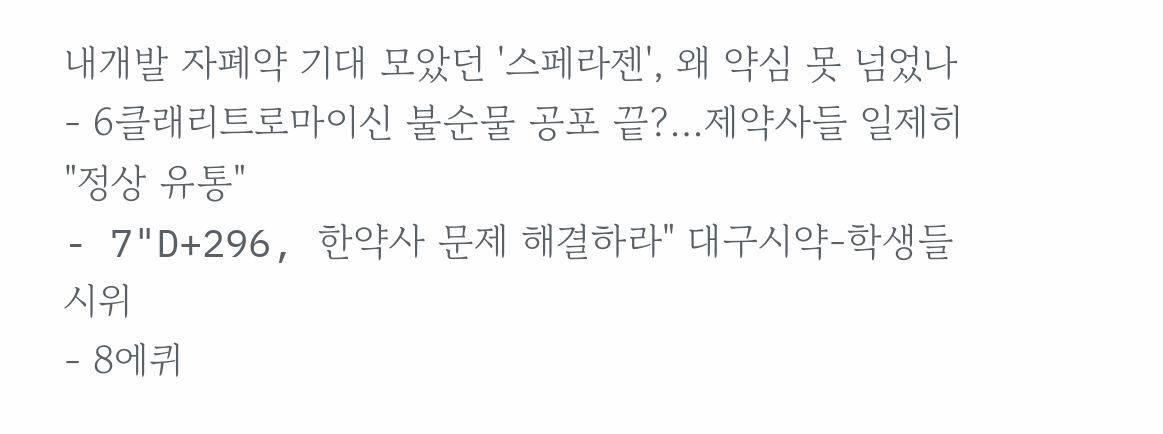내개발 자폐약 기대 모았던 '스페라젠', 왜 약심 못 넘었나
- 6클래리트로마이신 불순물 공포 끝?…제약사들 일제히 "정상 유통"
- 7"D+296, 한약사 문제 해결하라" 대구시약-학생들 시위
- 8에퀴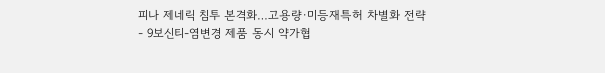피나 제네릭 침투 본격화…고용량·미등재특허 차별화 전략
- 9보신티-염변경 제품 동시 약가협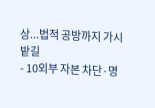상...법적 공방까지 가시밭길
- 10외부 자본 차단·명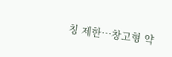칭 제한…창고형 약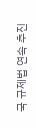국 규제법 연속 추진